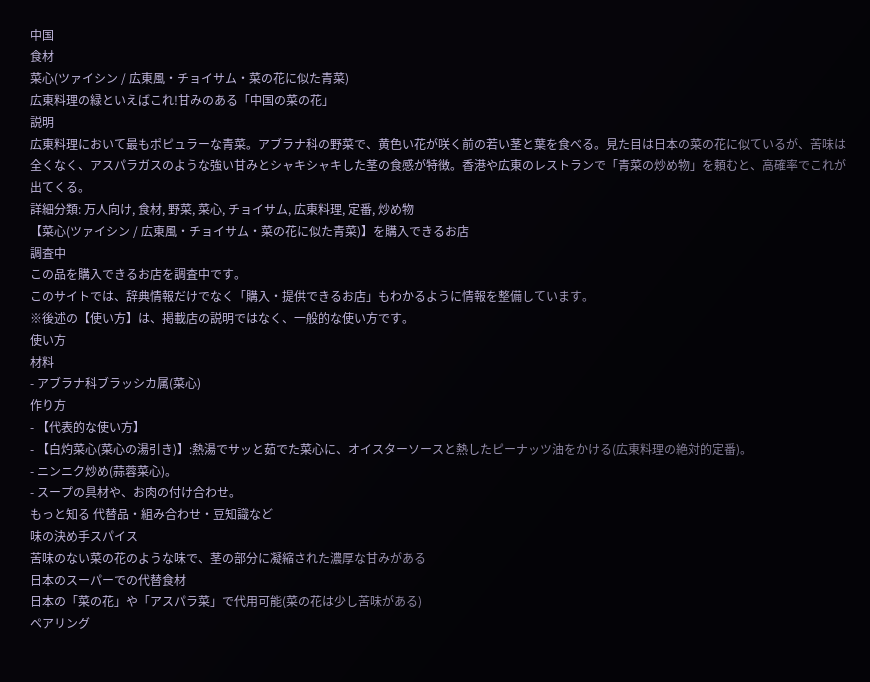中国
食材
菜心(ツァイシン / 広東風・チョイサム・菜の花に似た青菜)
広東料理の緑といえばこれ!甘みのある「中国の菜の花」
説明
広東料理において最もポピュラーな青菜。アブラナ科の野菜で、黄色い花が咲く前の若い茎と葉を食べる。見た目は日本の菜の花に似ているが、苦味は全くなく、アスパラガスのような強い甘みとシャキシャキした茎の食感が特徴。香港や広東のレストランで「青菜の炒め物」を頼むと、高確率でこれが出てくる。
詳細分類: 万人向け, 食材, 野菜, 菜心, チョイサム, 広東料理, 定番, 炒め物
【菜心(ツァイシン / 広東風・チョイサム・菜の花に似た青菜)】を購入できるお店
調査中
この品を購入できるお店を調査中です。
このサイトでは、辞典情報だけでなく「購入・提供できるお店」もわかるように情報を整備しています。
※後述の【使い方】は、掲載店の説明ではなく、一般的な使い方です。
使い方
材料
- アブラナ科ブラッシカ属(菜心)
作り方
- 【代表的な使い方】
- 【白灼菜心(菜心の湯引き)】:熱湯でサッと茹でた菜心に、オイスターソースと熱したピーナッツ油をかける(広東料理の絶対的定番)。
- ニンニク炒め(蒜蓉菜心)。
- スープの具材や、お肉の付け合わせ。
もっと知る 代替品・組み合わせ・豆知識など
味の決め手スパイス
苦味のない菜の花のような味で、茎の部分に凝縮された濃厚な甘みがある
日本のスーパーでの代替食材
日本の「菜の花」や「アスパラ菜」で代用可能(菜の花は少し苦味がある)
ペアリング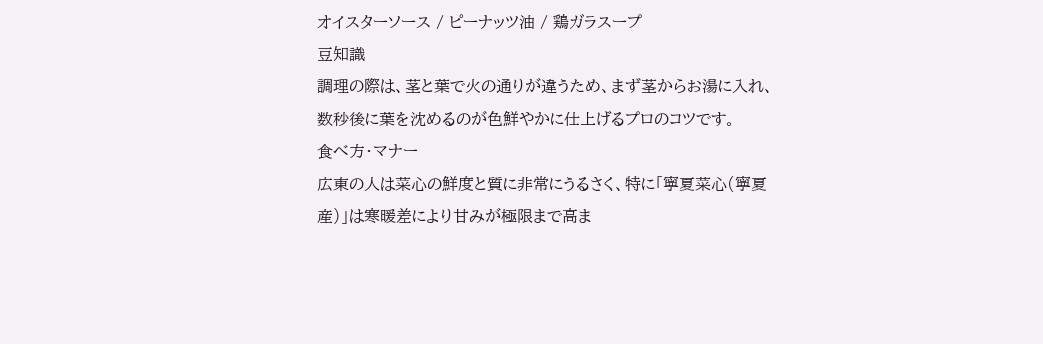オイスターソース / ピーナッツ油 / 鶏ガラスープ
豆知識
調理の際は、茎と葉で火の通りが違うため、まず茎からお湯に入れ、数秒後に葉を沈めるのが色鮮やかに仕上げるプロのコツです。
食べ方・マナー
広東の人は菜心の鮮度と質に非常にうるさく、特に「寧夏菜心(寧夏産)」は寒暖差により甘みが極限まで高ま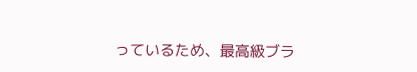っているため、最高級ブラ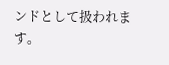ンドとして扱われます。